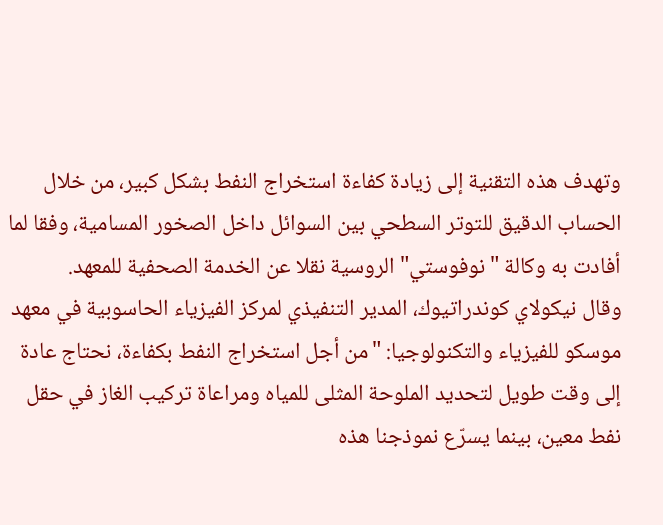وتهدف هذه التقنية إلى زيادة كفاءة استخراج النفط بشكل كبير، من خلال الحساب الدقيق للتوتر السطحي بين السوائل داخل الصخور المسامية، وفقا لما أفادت به وكالة "نوفوستي" الروسية نقلا عن الخدمة الصحفية للمعهد.
وقال نيكولاي كوندراتيوك، المدير التنفيذي لمركز الفيزياء الحاسوبية في معهد موسكو للفيزياء والتكنولوجيا: "من أجل استخراج النفط بكفاءة، نحتاج عادة إلى وقت طويل لتحديد الملوحة المثلى للمياه ومراعاة تركيب الغاز في حقل نفط معين، بينما يسرّع نموذجنا هذه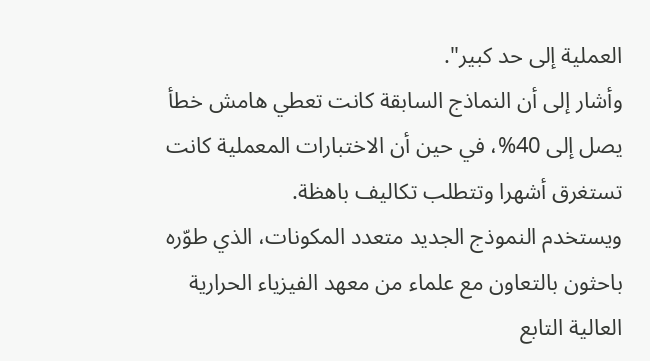العملية إلى حد كبير".
وأشار إلى أن النماذج السابقة كانت تعطي هامش خطأ يصل إلى 40%، في حين أن الاختبارات المعملية كانت تستغرق أشهرا وتتطلب تكاليف باهظة.
ويستخدم النموذج الجديد متعدد المكونات، الذي طوّره باحثون بالتعاون مع علماء من معهد الفيزياء الحرارية العالية التابع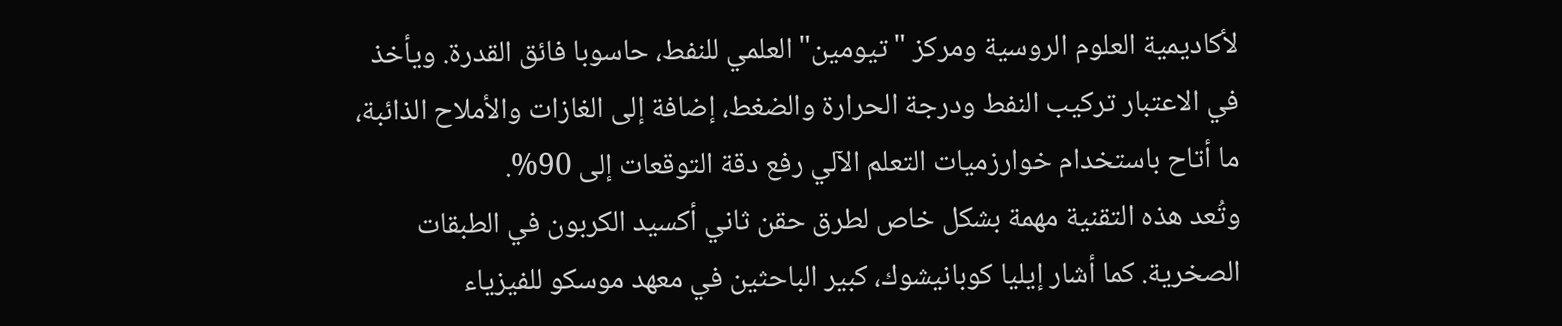لأكاديمية العلوم الروسية ومركز "تيومين" العلمي للنفط، حاسوبا فائق القدرة. ويأخذ في الاعتبار تركيب النفط ودرجة الحرارة والضغط، إضافة إلى الغازات والأملاح الذائبة، ما أتاح باستخدام خوارزميات التعلم الآلي رفع دقة التوقعات إلى 90%.
وتُعد هذه التقنية مهمة بشكل خاص لطرق حقن ثاني أكسيد الكربون في الطبقات الصخرية. كما أشار إيليا كوبانيشوك، كبير الباحثين في معهد موسكو للفيزياء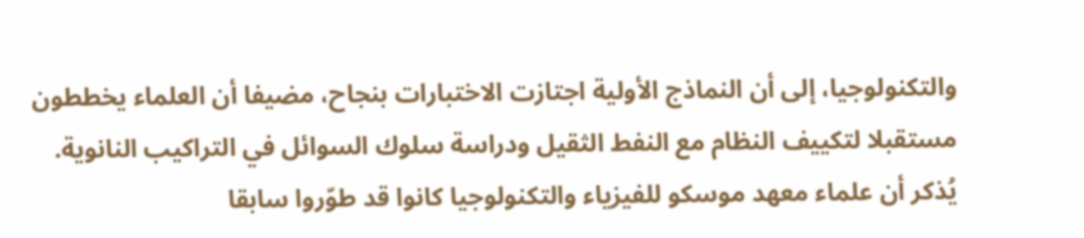والتكنولوجيا، إلى أن النماذج الأولية اجتازت الاختبارات بنجاح، مضيفا أن العلماء يخططون مستقبلا لتكييف النظام مع النفط الثقيل ودراسة سلوك السوائل في التراكيب النانوية.
يُذكر أن علماء معهد موسكو للفيزياء والتكنولوجيا كانوا قد طوّروا سابقا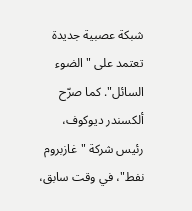شبكة عصبية جديدة تعتمد على "الضوء السائل". كما صرّح ألكسندر ديوكوف، رئيس شركة "غازبروم نفط"، في وقت سابق،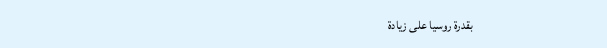بقدرة روسيا على زيادة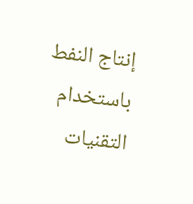إنتاج النفط باستخدام التقنيات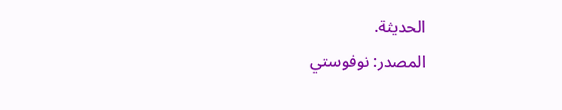الحديثة.
المصدر: نوفوستي